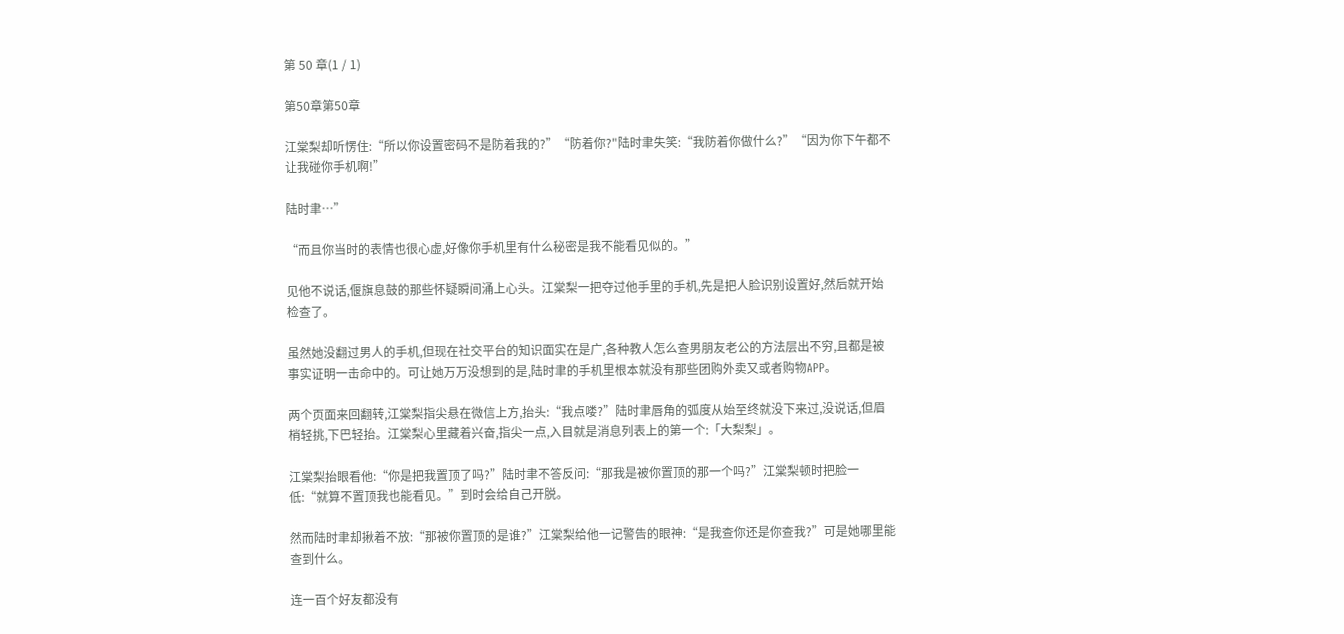第 50 章(1 / 1)

第50章第50章

江棠梨却听愣住:“所以你设置密码不是防着我的?”“防着你?"陆时聿失笑:“我防着你做什么?”“因为你下午都不让我碰你手机啊!”

陆时聿…”

“而且你当时的表情也很心虚,好像你手机里有什么秘密是我不能看见似的。”

见他不说话,偃旗息鼓的那些怀疑瞬间涌上心头。江棠梨一把夺过他手里的手机,先是把人脸识别设置好,然后就开始检查了。

虽然她没翻过男人的手机,但现在社交平台的知识面实在是广,各种教人怎么查男朋友老公的方法层出不穷,且都是被事实证明一击命中的。可让她万万没想到的是,陆时聿的手机里根本就没有那些团购外卖又或者购物APP。

两个页面来回翻转,江棠梨指尖悬在微信上方,抬头:“我点喽?”陆时聿唇角的弧度从始至终就没下来过,没说话,但眉梢轻挑,下巴轻抬。江棠梨心里藏着兴奋,指尖一点,入目就是消息列表上的第一个:「大梨梨」。

江棠梨抬眼看他:“你是把我置顶了吗?”陆时聿不答反问:“那我是被你置顶的那一个吗?”江棠梨顿时把脸一低:“就算不置顶我也能看见。”到时会给自己开脱。

然而陆时聿却揪着不放:“那被你置顶的是谁?”江棠梨给他一记警告的眼神:“是我查你还是你查我?”可是她哪里能查到什么。

连一百个好友都没有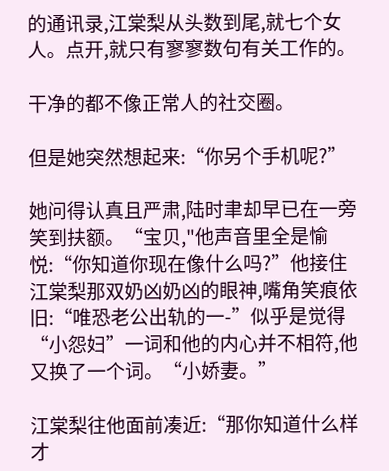的通讯录,江棠梨从头数到尾,就七个女人。点开,就只有寥寥数句有关工作的。

干净的都不像正常人的社交圈。

但是她突然想起来:“你另个手机呢?”

她问得认真且严肃,陆时聿却早已在一旁笑到扶额。“宝贝,"他声音里全是愉悦:“你知道你现在像什么吗?”他接住江棠梨那双奶凶奶凶的眼神,嘴角笑痕依旧:“唯恐老公出轨的一-”似乎是觉得“小怨妇”一词和他的内心并不相符,他又换了一个词。“小娇妻。”

江棠梨往他面前凑近:“那你知道什么样才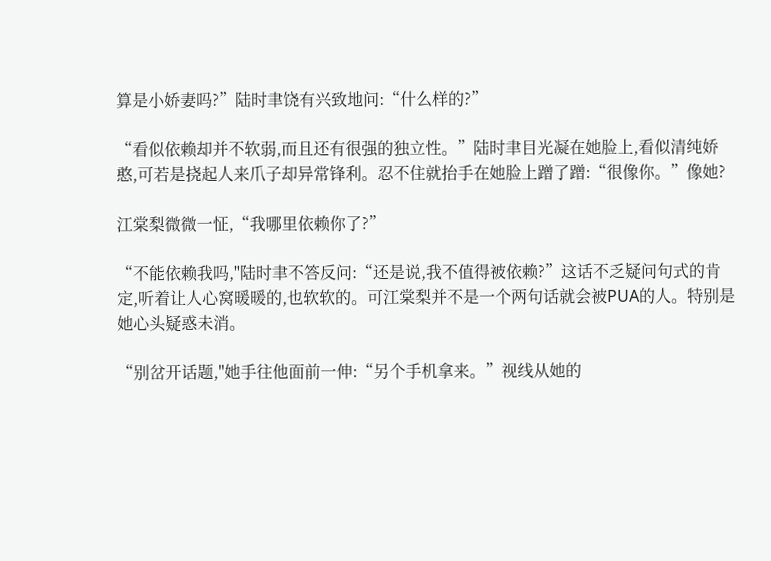算是小娇妻吗?”陆时聿饶有兴致地问:“什么样的?”

“看似依赖却并不软弱,而且还有很强的独立性。”陆时聿目光凝在她脸上,看似清纯娇憨,可若是挠起人来爪子却异常锋利。忍不住就抬手在她脸上蹭了蹭:“很像你。”像她?

江棠梨微微一怔,“我哪里依赖你了?”

“不能依赖我吗,"陆时聿不答反问:“还是说,我不值得被依赖?”这话不乏疑问句式的肯定,听着让人心窝暖暖的,也软软的。可江棠梨并不是一个两句话就会被PUA的人。特别是她心头疑惑未消。

“别岔开话题,"她手往他面前一伸:“另个手机拿来。”视线从她的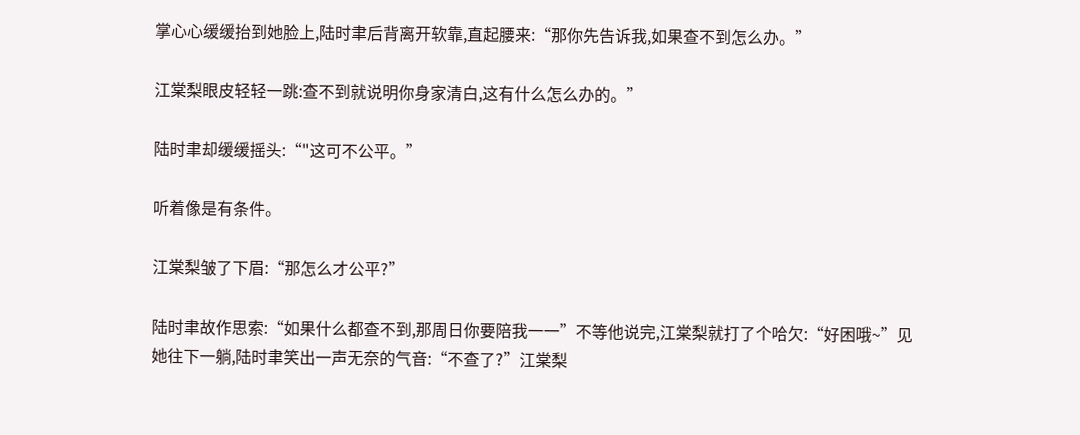掌心心缓缓抬到她脸上,陆时聿后背离开软靠,直起腰来:“那你先告诉我,如果查不到怎么办。”

江棠梨眼皮轻轻一跳:查不到就说明你身家清白,这有什么怎么办的。”

陆时聿却缓缓摇头:“"这可不公平。”

听着像是有条件。

江棠梨皱了下眉:“那怎么才公平?”

陆时聿故作思索:“如果什么都查不到,那周日你要陪我一一”不等他说完,江棠梨就打了个哈欠:“好困哦~”见她往下一躺,陆时聿笑出一声无奈的气音:“不查了?”江棠梨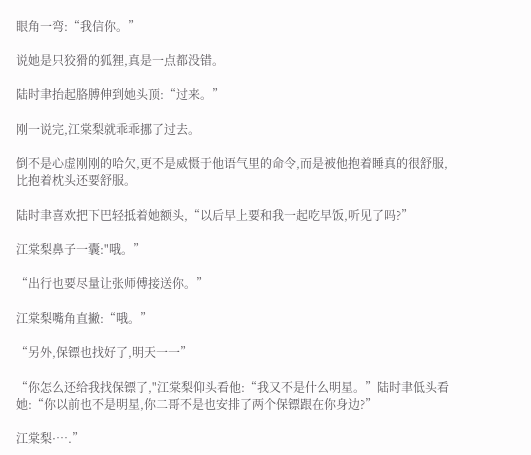眼角一弯:“我信你。”

说她是只狡猾的狐狸,真是一点都没错。

陆时聿抬起胳膊伸到她头顶:“过来。”

刚一说完,江棠梨就乖乖挪了过去。

倒不是心虚刚刚的哈欠,更不是威慑于他语气里的命令,而是被他抱着睡真的很舒服,比抱着枕头还要舒服。

陆时聿喜欢把下巴轻抵着她额头,“以后早上要和我一起吃早饭,听见了吗?”

江棠梨鼻子一囊:"哦。”

“出行也要尽量让张师傅接送你。”

江棠梨嘴角直撇:“哦。”

“另外,保镖也找好了,明天一一”

“你怎么还给我找保镖了,"江棠梨仰头看他:“我又不是什么明星。”陆时聿低头看她:“你以前也不是明星,你二哥不是也安排了两个保镖跟在你身边?”

江棠梨·….”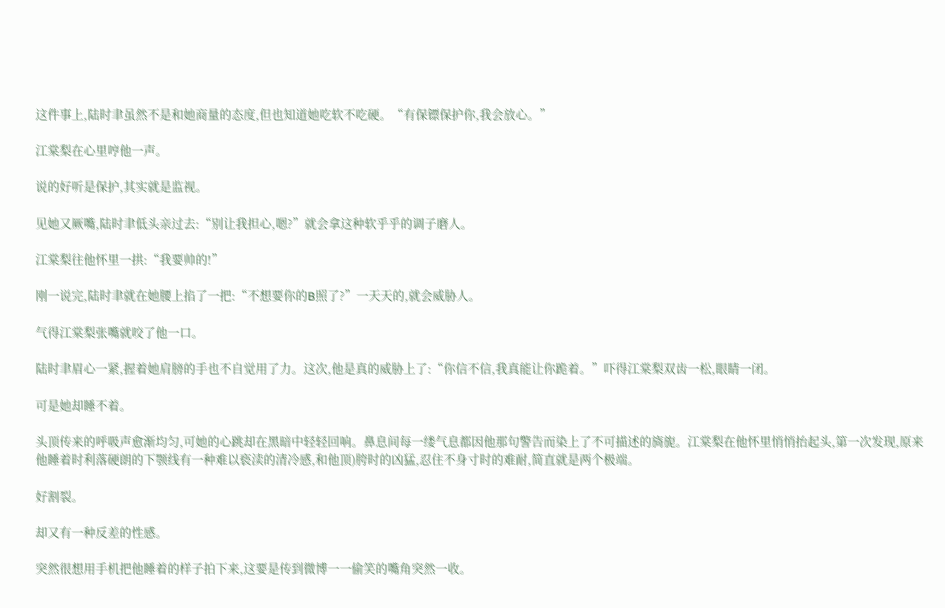这件事上,陆时聿虽然不是和她商量的态度,但也知道她吃软不吃硬。“有保镖保护你,我会放心。”

江棠梨在心里哼他一声。

说的好听是保护,其实就是监视。

见她又厥嘴,陆时聿低头亲过去:“别让我担心,嗯?”就会拿这种软乎乎的调子磨人。

江棠梨往他怀里一拱:“我要帅的!”

刚一说完,陆时聿就在她腰上掐了一把:“不想要你的B照了?”一天天的,就会威胁人。

气得江棠梨张嘴就咬了他一口。

陆时聿眉心一紧,握着她肩膀的手也不自觉用了力。这次,他是真的威胁上了:“你信不信,我真能让你跪着。”吓得江棠梨双齿一松,眼睛一闭。

可是她却睡不着。

头顶传来的呼吸声愈渐均匀,可她的心跳却在黑暗中轻轻回响。鼻息间每一缕气息都因他那句警告而染上了不可描述的旖旎。江棠梨在他怀里悄悄抬起头,第一次发现,原来他睡着时利落硬朗的下颚线有一种难以亵渎的清冷感,和他顶)胯时的凶猛,忍住不身寸时的难耐,简直就是两个极端。

好割裂。

却又有一种反差的性感。

突然很想用手机把他睡着的样子拍下来,这要是传到微博一一偷笑的嘴角突然一收。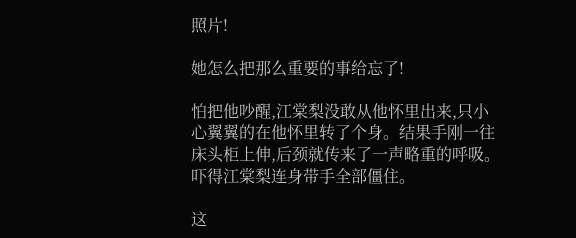照片!

她怎么把那么重要的事给忘了!

怕把他吵醒,江棠梨没敢从他怀里出来,只小心翼翼的在他怀里转了个身。结果手刚一往床头柜上伸,后颈就传来了一声略重的呼吸。吓得江棠梨连身带手全部僵住。

这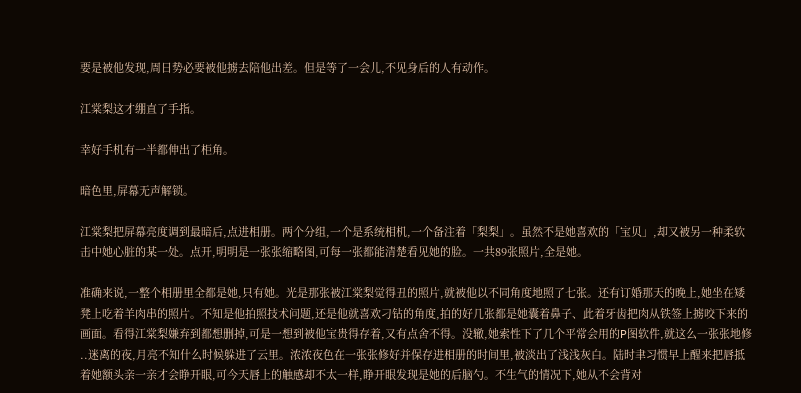要是被他发现,周日势必要被他掳去陪他出差。但是等了一会儿,不见身后的人有动作。

江棠梨这才绷直了手指。

幸好手机有一半都伸出了柜角。

暗色里,屏幕无声解锁。

江棠梨把屏幕亮度调到最暗后,点进相册。两个分组,一个是系统相机,一个备注着「梨梨」。虽然不是她喜欢的「宝贝」,却又被另一种柔软击中她心脏的某一处。点开,明明是一张张缩略图,可每一张都能清楚看见她的脸。一共89张照片,全是她。

准确来说,一整个相册里全都是她,只有她。光是那张被江棠梨觉得丑的照片,就被他以不同角度地照了七张。还有订婚那天的晚上,她坐在矮凳上吃着羊肉串的照片。不知是他拍照技术问题,还是他就喜欢刁钻的角度,拍的好几张都是她囊着鼻子、此着牙齿把肉从铁签上掳咬下来的画面。看得江棠梨嫌弃到都想删掉,可是一想到被他宝贵得存着,又有点舍不得。没辙,她索性下了几个平常会用的P图软件,就这么一张张地修 ..迷离的夜,月亮不知什么时候躲进了云里。浓浓夜色在一张张修好并保存进相册的时间里,被淡出了浅浅灰白。陆时聿习惯早上醒来把唇抵着她额头亲一亲才会睁开眼,可今天唇上的触感却不太一样,睁开眼发现是她的后脑勺。不生气的情况下,她从不会背对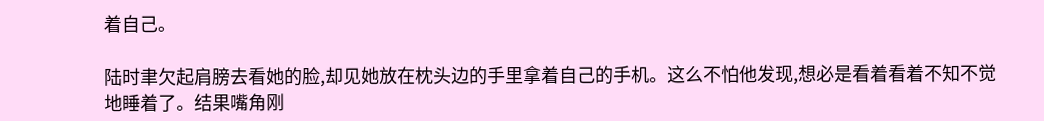着自己。

陆时聿欠起肩膀去看她的脸,却见她放在枕头边的手里拿着自己的手机。这么不怕他发现,想必是看着看着不知不觉地睡着了。结果嘴角刚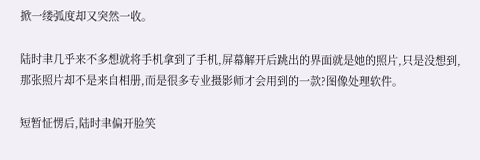掀一缕弧度却又突然一收。

陆时聿几乎来不多想就将手机拿到了手机,屏幕解开后跳出的界面就是她的照片,只是没想到,那张照片却不是来自相册,而是很多专业摄影师才会用到的一款?图像处理软件。

短暂怔愣后,陆时聿偏开脸笑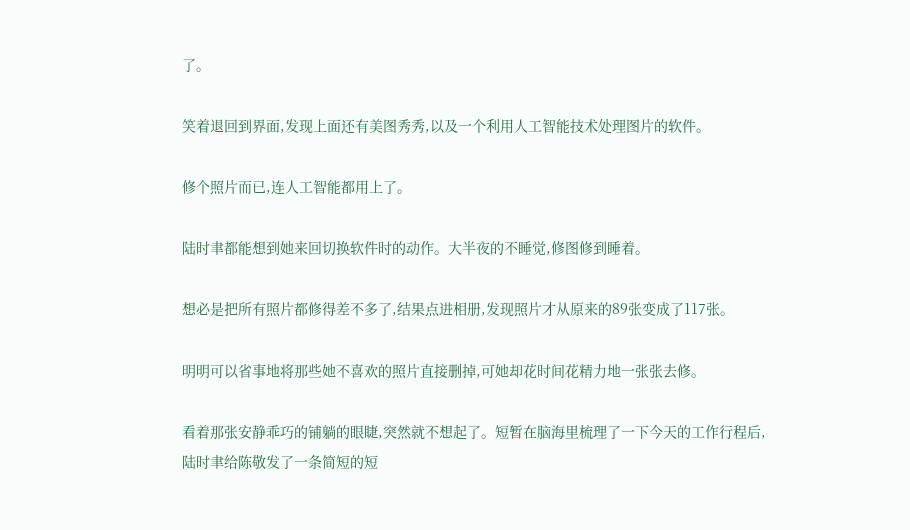了。

笑着退回到界面,发现上面还有美图秀秀,以及一个利用人工智能技术处理图片的软件。

修个照片而已,连人工智能都用上了。

陆时聿都能想到她来回切换软件时的动作。大半夜的不睡觉,修图修到睡着。

想必是把所有照片都修得差不多了,结果点进相册,发现照片才从原来的89张变成了117张。

明明可以省事地将那些她不喜欢的照片直接删掉,可她却花时间花精力地一张张去修。

看着那张安静乖巧的铺躺的眼睫,突然就不想起了。短暂在脑海里梳理了一下今天的工作行程后,陆时聿给陈敬发了一条简短的短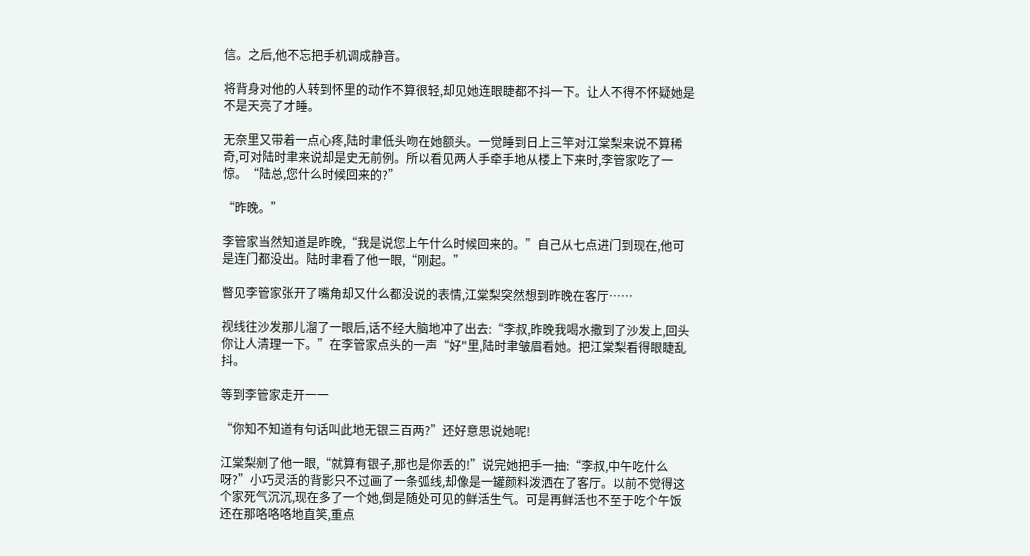信。之后,他不忘把手机调成静音。

将背身对他的人转到怀里的动作不算很轻,却见她连眼睫都不抖一下。让人不得不怀疑她是不是天亮了才睡。

无奈里又带着一点心疼,陆时聿低头吻在她额头。一觉睡到日上三竿对江棠梨来说不算稀奇,可对陆时聿来说却是史无前例。所以看见两人手牵手地从楼上下来时,李管家吃了一惊。“陆总,您什么时候回来的?”

“昨晚。”

李管家当然知道是昨晚,“我是说您上午什么时候回来的。”自己从七点进门到现在,他可是连门都没出。陆时聿看了他一眼,“刚起。”

瞥见李管家张开了嘴角却又什么都没说的表情,江棠梨突然想到昨晚在客厅……

视线往沙发那儿溜了一眼后,话不经大脑地冲了出去:“李叔,昨晚我喝水撒到了沙发上,回头你让人清理一下。”在李管家点头的一声“好"里,陆时聿皱眉看她。把江棠梨看得眼睫乱抖。

等到李管家走开一一

“你知不知道有句话叫此地无银三百两?”还好意思说她呢!

江棠梨剜了他一眼,“就算有银子,那也是你丢的!”说完她把手一抽:“李叔,中午吃什么呀?”小巧灵活的背影只不过画了一条弧线,却像是一罐颜料泼洒在了客厅。以前不觉得这个家死气沉沉,现在多了一个她,倒是随处可见的鲜活生气。可是再鲜活也不至于吃个午饭还在那咯咯咯地直笑,重点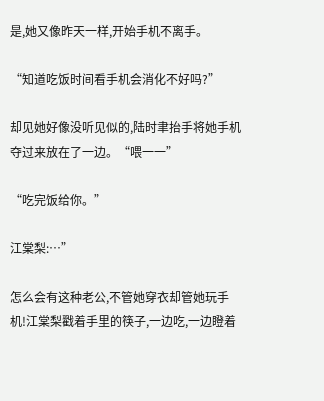是,她又像昨天一样,开始手机不离手。

“知道吃饭时间看手机会消化不好吗?”

却见她好像没听见似的,陆时聿抬手将她手机夺过来放在了一边。“喂一一”

“吃完饭给你。”

江棠梨:…”

怎么会有这种老公,不管她穿衣却管她玩手机!江棠梨戳着手里的筷子,一边吃,一边瞪着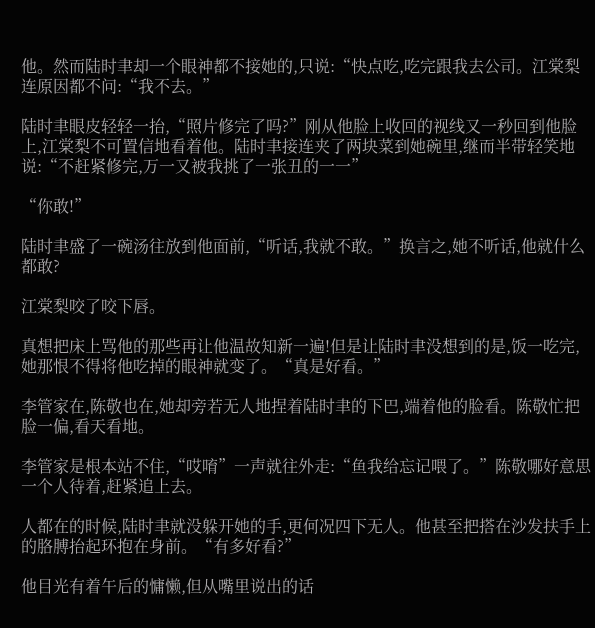他。然而陆时聿却一个眼神都不接她的,只说:“快点吃,吃完跟我去公司。江棠梨连原因都不问:“我不去。”

陆时聿眼皮轻轻一抬,“照片修完了吗?”刚从他脸上收回的视线又一秒回到他脸上,江棠梨不可置信地看着他。陆时聿接连夹了两块菜到她碗里,继而半带轻笑地说:“不赶紧修完,万一又被我挑了一张丑的一一”

“你敢!”

陆时聿盛了一碗汤往放到他面前,“听话,我就不敢。”换言之,她不听话,他就什么都敢?

江棠梨咬了咬下唇。

真想把床上骂他的那些再让他温故知新一遍!但是让陆时聿没想到的是,饭一吃完,她那恨不得将他吃掉的眼神就变了。“真是好看。”

李管家在,陈敬也在,她却旁若无人地捏着陆时聿的下巴,端着他的脸看。陈敬忙把脸一偏,看天看地。

李管家是根本站不住,“哎唷”一声就往外走:“鱼我给忘记喂了。”陈敬哪好意思一个人待着,赶紧追上去。

人都在的时候,陆时聿就没躲开她的手,更何况四下无人。他甚至把搭在沙发扶手上的胳膊抬起环抱在身前。“有多好看?”

他目光有着午后的慵懒,但从嘴里说出的话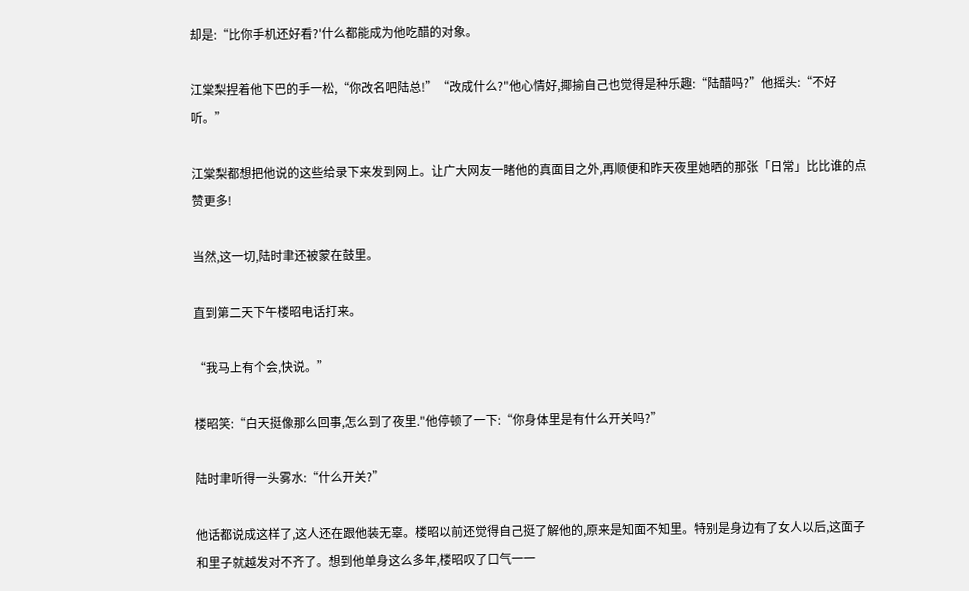却是:“比你手机还好看?'什么都能成为他吃醋的对象。

江棠梨捏着他下巴的手一松,“你改名吧陆总!”“改成什么?"他心情好,揶揄自己也觉得是种乐趣:“陆醋吗?”他摇头:“不好听。”

江棠梨都想把他说的这些给录下来发到网上。让广大网友一睹他的真面目之外,再顺便和昨天夜里她晒的那张「日常」比比谁的点赞更多!

当然,这一切,陆时聿还被蒙在鼓里。

直到第二天下午楼昭电话打来。

“我马上有个会,快说。”

楼昭笑:“白天挺像那么回事,怎么到了夜里."他停顿了一下:“你身体里是有什么开关吗?”

陆时聿听得一头雾水:“什么开关?”

他话都说成这样了,这人还在跟他装无辜。楼昭以前还觉得自己挺了解他的,原来是知面不知里。特别是身边有了女人以后,这面子和里子就越发对不齐了。想到他单身这么多年,楼昭叹了口气一一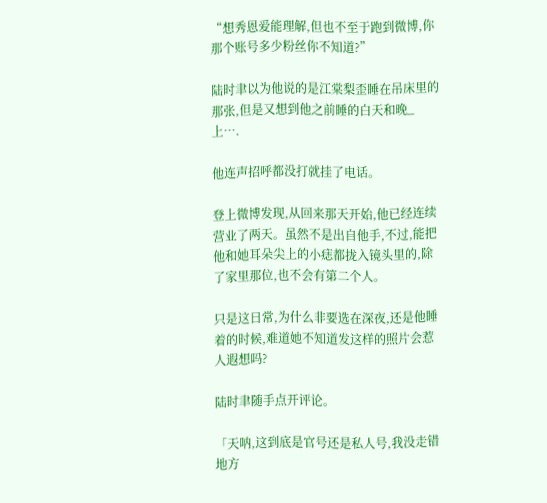“想秀恩爱能理解,但也不至于跑到微博,你那个账号多少粉丝你不知道?”

陆时聿以为他说的是江棠梨歪睡在吊床里的那张,但是又想到他之前睡的白天和晚_上….

他连声招呼都没打就挂了电话。

登上微博发现,从回来那天开始,他已经连续营业了两天。虽然不是出自他手,不过,能把他和她耳朵尖上的小痣都拢入镜头里的,除了家里那位,也不会有第二个人。

只是这日常,为什么非要选在深夜,还是他睡着的时候,难道她不知道发这样的照片会惹人遐想吗?

陆时聿随手点开评论。

「天呐,这到底是官号还是私人号,我没走错地方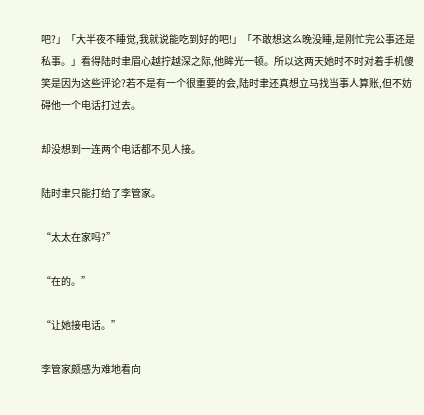吧?」「大半夜不睡觉,我就说能吃到好的吧!」「不敢想这么晚没睡,是刚忙完公事还是私事。」看得陆时聿眉心越拧越深之际,他眸光一顿。所以这两天她时不时对着手机傻笑是因为这些评论?若不是有一个很重要的会,陆时聿还真想立马找当事人算账,但不妨碍他一个电话打过去。

却没想到一连两个电话都不见人接。

陆时聿只能打给了李管家。

“太太在家吗?”

“在的。”

“让她接电话。”

李管家颇感为难地看向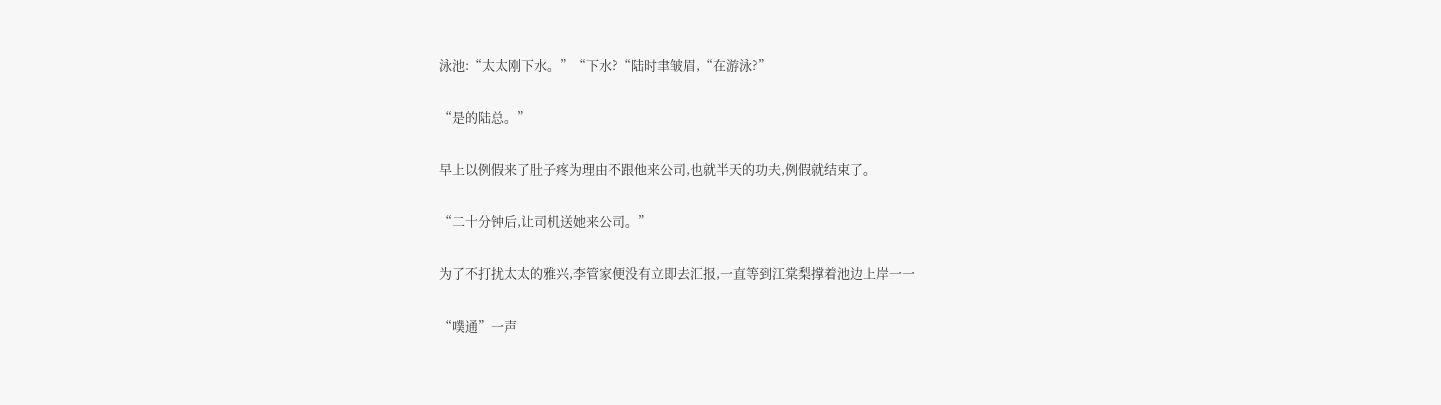泳池:“太太刚下水。”“下水?“陆时聿皱眉,“在游泳?”

“是的陆总。”

早上以例假来了肚子疼为理由不跟他来公司,也就半天的功夫,例假就结束了。

“二十分钟后,让司机送她来公司。”

为了不打扰太太的雅兴,李管家便没有立即去汇报,一直等到江棠梨撑着池边上岸一一

“噗通”一声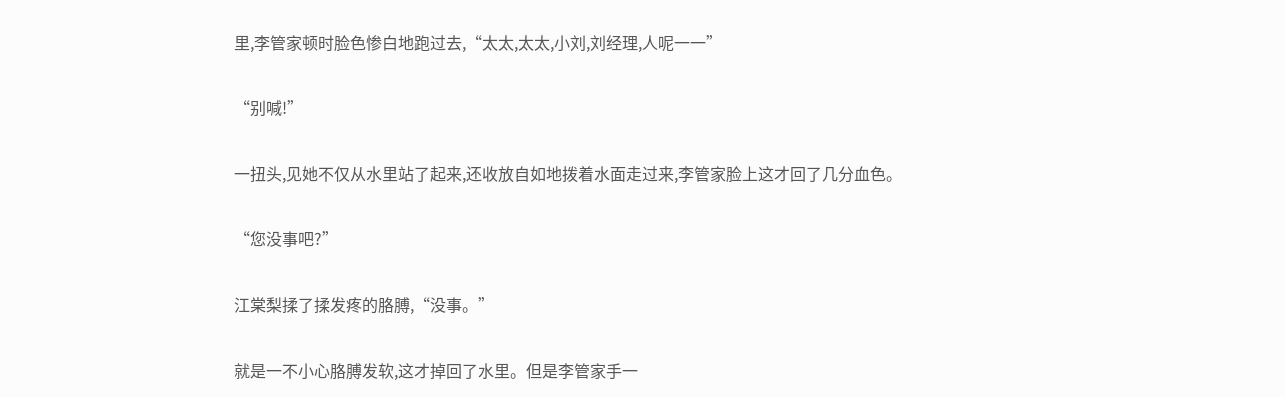里,李管家顿时脸色惨白地跑过去,“太太,太太,小刘,刘经理,人呢一一”

“别喊!”

一扭头,见她不仅从水里站了起来,还收放自如地拨着水面走过来,李管家脸上这才回了几分血色。

“您没事吧?”

江棠梨揉了揉发疼的胳膊,“没事。”

就是一不小心胳膊发软,这才掉回了水里。但是李管家手一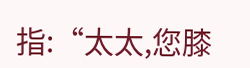指:“太太,您膝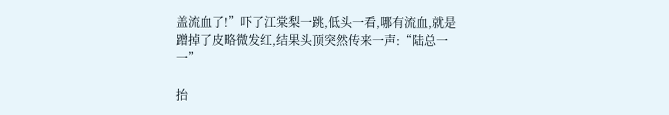盖流血了!”吓了江棠梨一跳,低头一看,哪有流血,就是蹭掉了皮略微发红,结果头顶突然传来一声:“陆总一一”

抬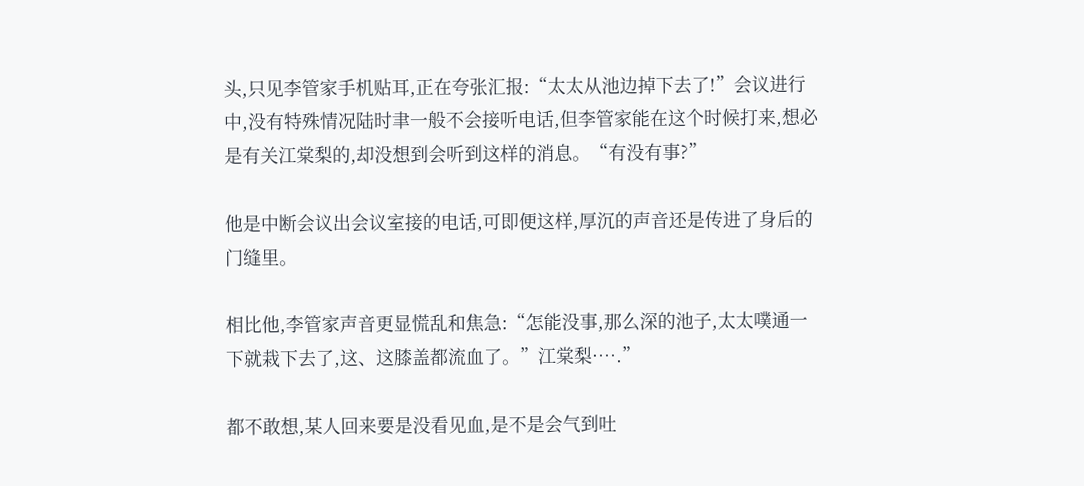头,只见李管家手机贴耳,正在夸张汇报:“太太从池边掉下去了!”会议进行中,没有特殊情况陆时聿一般不会接听电话,但李管家能在这个时候打来,想必是有关江棠梨的,却没想到会听到这样的消息。“有没有事?”

他是中断会议出会议室接的电话,可即便这样,厚沉的声音还是传进了身后的门缝里。

相比他,李管家声音更显慌乱和焦急:“怎能没事,那么深的池子,太太噗通一下就栽下去了,这、这膝盖都流血了。”江棠梨·….”

都不敢想,某人回来要是没看见血,是不是会气到吐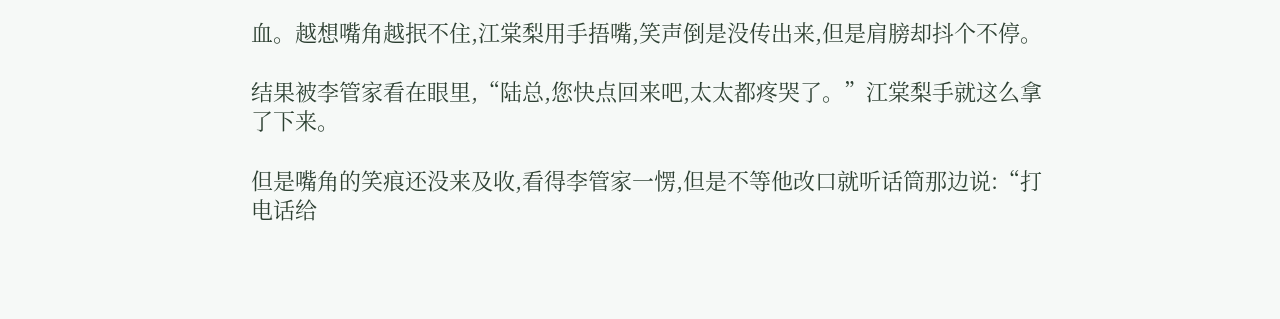血。越想嘴角越抿不住,江棠梨用手捂嘴,笑声倒是没传出来,但是肩膀却抖个不停。

结果被李管家看在眼里,“陆总,您快点回来吧,太太都疼哭了。”江棠梨手就这么拿了下来。

但是嘴角的笑痕还没来及收,看得李管家一愣,但是不等他改口就听话筒那边说:“打电话给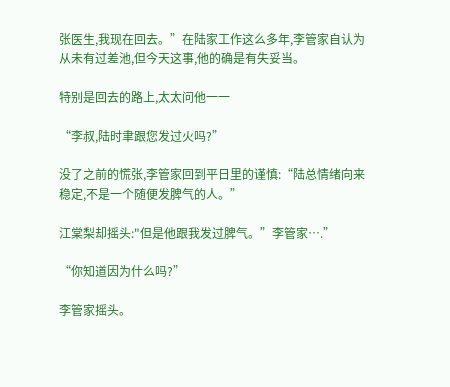张医生,我现在回去。”在陆家工作这么多年,李管家自认为从未有过差池,但今天这事,他的确是有失妥当。

特别是回去的路上,太太问他一一

“李叔,陆时聿跟您发过火吗?”

没了之前的慌张,李管家回到平日里的谨慎:“陆总情绪向来稳定,不是一个随便发脾气的人。”

江棠梨却摇头:"但是他跟我发过脾气。”李管家….”

“你知道因为什么吗?”

李管家摇头。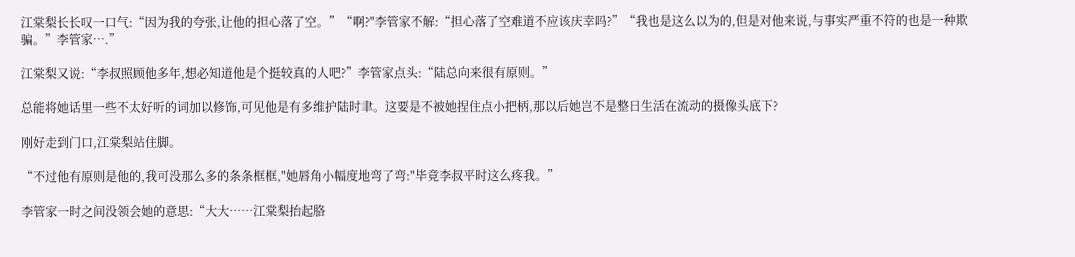江棠梨长长叹一口气:“因为我的夸张,让他的担心落了空。”“啊?"李管家不解:“担心落了空难道不应该庆幸吗?”“我也是这么以为的,但是对他来说,与事实严重不符的也是一种欺骗。”李管家….”

江棠梨又说:“李叔照顾他多年,想必知道他是个挺较真的人吧?”李管家点头:“陆总向来很有原则。”

总能将她话里一些不太好听的词加以修饰,可见他是有多维护陆时聿。这要是不被她捏住点小把柄,那以后她岂不是整日生活在流动的摄像头底下?

刚好走到门口,江棠梨站住脚。

“不过他有原则是他的,我可没那么多的条条框框,"她唇角小幅度地弯了弯:"毕竟李叔平时这么疼我。”

李管家一时之间没领会她的意思:“大大……江棠梨抬起胳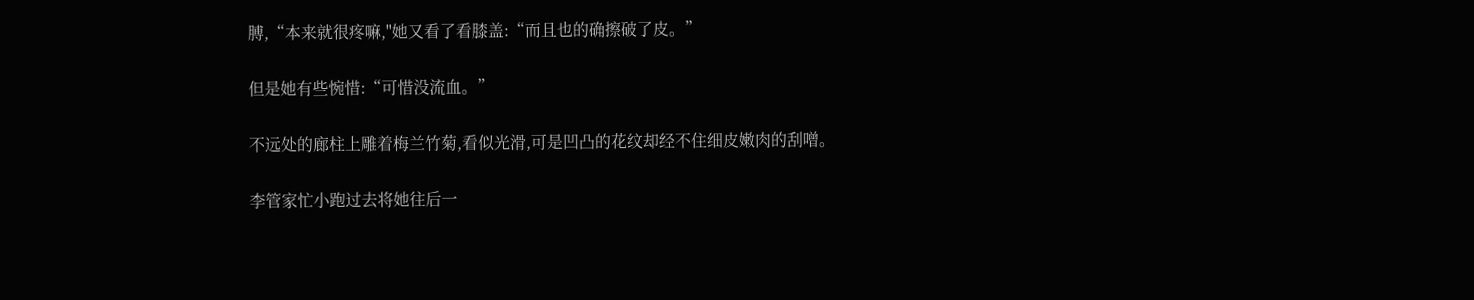膊,“本来就很疼嘛,"她又看了看膝盖:“而且也的确擦破了皮。”

但是她有些惋惜:“可惜没流血。”

不远处的廊柱上雕着梅兰竹菊,看似光滑,可是凹凸的花纹却经不住细皮嫩肉的刮噌。

李管家忙小跑过去将她往后一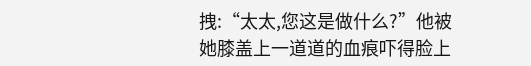拽:“太太,您这是做什么?”他被她膝盖上一道道的血痕吓得脸上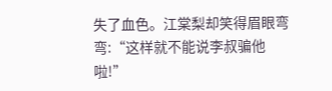失了血色。江棠梨却笑得眉眼弯弯:“这样就不能说李叔骗他啦!”